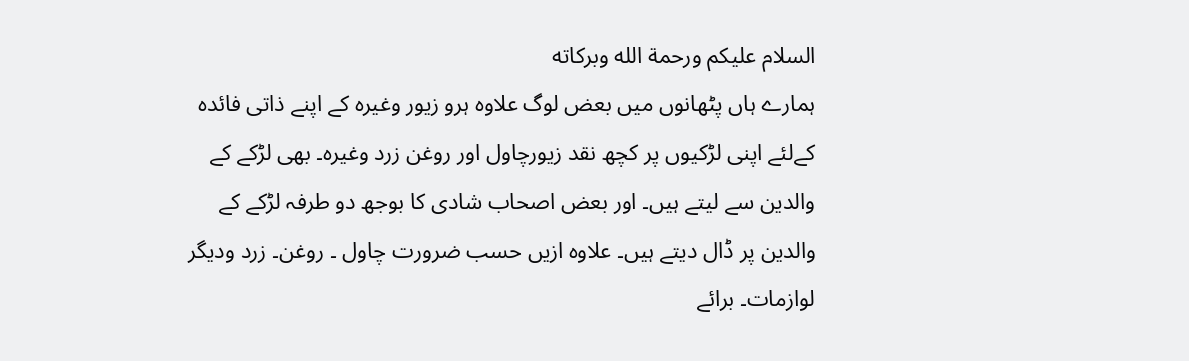السلام عليكم ورحمة الله وبركاته
ہمارے ہاں پٹھانوں میں بعض لوگ علاوہ ہرو زیور وغیرہ کے اپنے ذاتی فائدہ کےلئے اپنی لڑکیوں پر کچھ نقد زیورچاول اور روغن زرد وغیرہ۔ بھی لڑکے کے والدین سے لیتے ہیں۔ اور بعض اصحاب شادی کا بوجھ دو طرفہ لڑکے کے والدین پر ڈال دیتے ہیں۔ علاوہ ازیں حسب ضرورت چاول ۔ روغن۔ زرد ودیگر لوازمات۔ برائے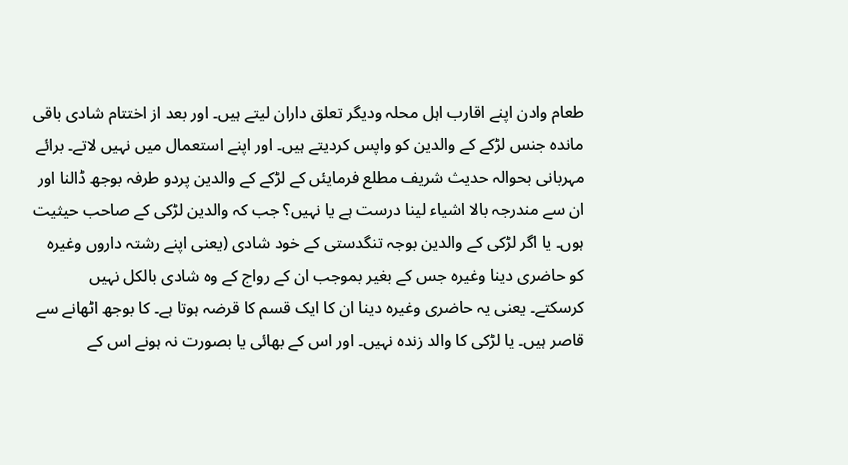طعام وادن اپنے اقارب اہل محلہ ودیگر تعلق داران لیتے ہیں۔ اور بعد از اختتام شادی باقی ماندہ جنس لڑکے کے والدین کو واپس کردیتے ہیں۔ اور اپنے استعمال میں نہیں لاتے۔ برائے مہربانی بحوالہ حدیث شریف مطلع فرمایئں کے لڑکے کے والدین پردو طرفہ بوجھ ڈالنا اور ان سے مندرجہ بالا اشیاء لینا درست ہے یا نہیں؟ جب کہ والدین لڑکی کے صاحب حیثیت ہوں۔ یا اگر لڑکی کے والدین بوجہ تنگدستی کے خود شادی (یعنی اپنے رشتہ داروں وغیرہ کو حاضری دینا وغیرہ جس کے بغیر بموجب ان کے رواج کے وہ شادی بالکل نہیں کرسکتے۔ یعنی یہ حاضری وغیرہ دینا ان کا ایک قسم کا قرضہ ہوتا ہے۔ کا بوجھ اٹھانے سے قاصر ہیں۔ یا لڑکی کا والد زندہ نہیں۔ اور اس کے بھائی یا بصورت نہ ہونے اس کے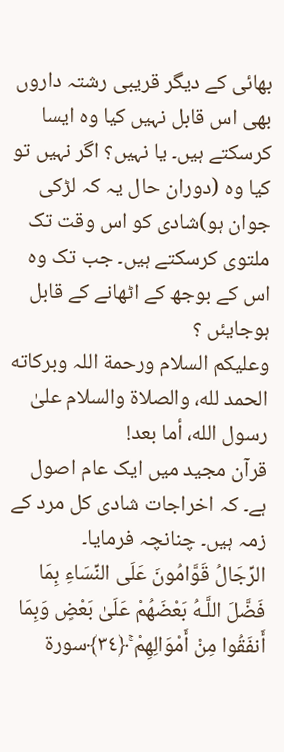بھائی کے دیگر قریبی رشتہ داروں بھی اس قابل نہیں کیا وہ ایسا کرسکتے ہیں۔ یا نہیں؟ اگر نہیں تو کیا وہ (دوران حال یہ کہ لڑکی جوان ہو)شادی کو اس وقت تک ملتوی کرسکتے ہیں۔ جب تک وہ اس کے بوجھ کے اٹھانے کے قابل ہوجایئں ؟
وعلیکم السلام ورحمة اللہ وبرکاته
الحمد لله، والصلاة والسلام علىٰ رسول الله، أما بعد!
قرآن مجید میں ایک عام اصول ہے۔ کہ اخراجات شادی کل مرد کے زمہ ہیں۔ چنانچہ فرمایا۔
الرِّجَالُ قَوَّامُونَ عَلَى النِّسَاءِ بِمَا فَضَّلَ اللَّـهُ بَعْضَهُمْ عَلَىٰ بَعْضٍ وَبِمَا أَنفَقُوا مِنْ أَمْوَالِهِمْ ۚ﴿٣٤﴾سورة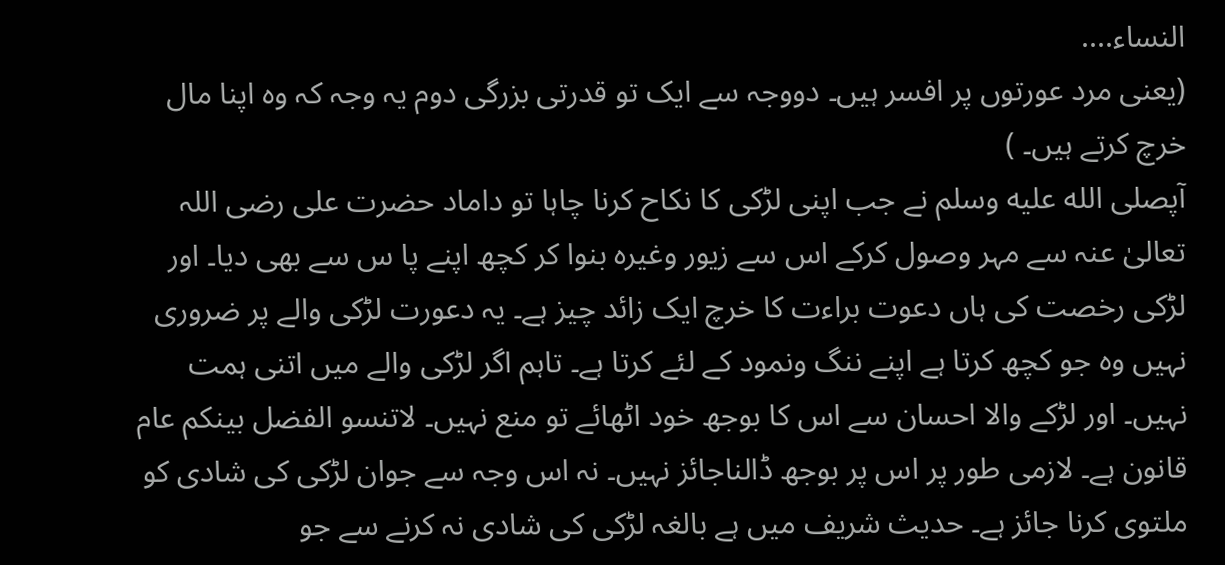النساء....
(یعنی مرد عورتوں پر افسر ہیں۔ دووجہ سے ایک تو قدرتی بزرگی دوم یہ وجہ کہ وہ اپنا مال خرچ کرتے ہیں۔ )
آپصلى الله عليه وسلم نے جب اپنی لڑکی کا نکاح کرنا چاہا تو داماد حضرت علی رضی اللہ تعالیٰ عنہ سے مہر وصول کرکے اس سے زیور وغیرہ بنوا کر کچھ اپنے پا س سے بھی دیا۔ اور لڑکی رخصت کی ہاں دعوت براءت کا خرچ ایک زائد چیز ہے۔ یہ دعورت لڑکی والے پر ضروری نہیں وہ جو کچھ کرتا ہے اپنے ننگ ونمود کے لئے کرتا ہے۔ تاہم اگر لڑکی والے میں اتنی ہمت نہیں۔ اور لڑکے والا احسان سے اس کا بوجھ خود اٹھائے تو منع نہیں۔ لاتنسو الفضل بينكم عام قانون ہے۔ لازمی طور پر اس پر بوجھ ڈالناجائز نہیں۔ نہ اس وجہ سے جوان لڑکی کی شادی کو ملتوی کرنا جائز ہے۔ حدیث شریف میں ہے بالغہ لڑکی کی شادی نہ کرنے سے جو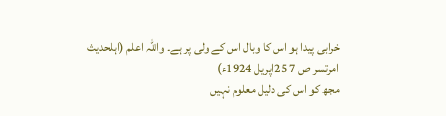خرابی پیدا ہو اس کا وبال اس کے ولی پر ہے۔ واللہ اعلم (اہلحدیث امرتسر ص 7 25اپریل 1924ء)
مجھ کو اس کی دلیل معلوم نہیں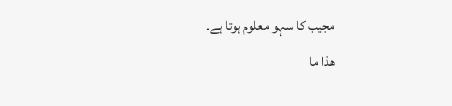مجیب کا سہو معلوم ہوتا ہے۔
ھذا ما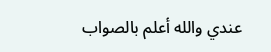عندي والله أعلم بالصواب